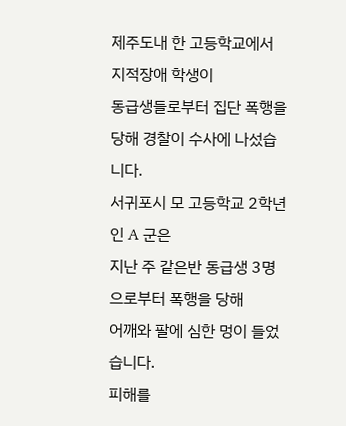제주도내 한 고등학교에서 지적장애 학생이
동급생들로부터 집단 폭행을 당해 경찰이 수사에 나섰습니다.
서귀포시 모 고등학교 2학년인 A 군은
지난 주 같은반 동급생 3명으로부터 폭행을 당해
어깨와 팔에 심한 멍이 들었습니다.
피해를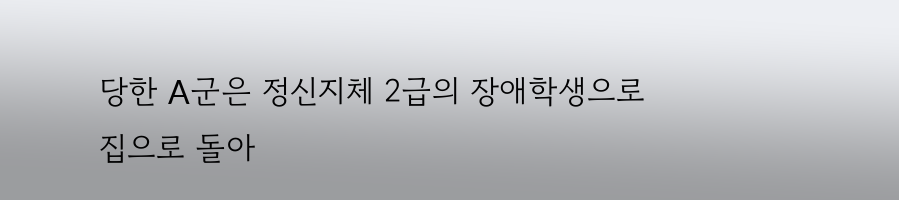당한 A군은 정신지체 2급의 장애학생으로
집으로 돌아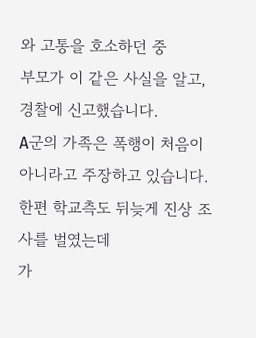와 고통을 호소하던 중
부모가 이 같은 사실을 알고, 경찰에 신고했습니다.
A군의 가족은 폭행이 처음이 아니라고 주장하고 있습니다.
한편 학교측도 뒤늦게 진상 조사를 벌였는데
가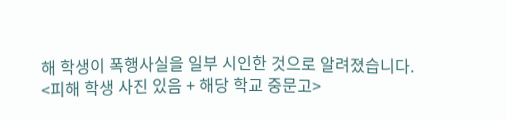해 학생이 폭행사실을 일부 시인한 것으로 알려졌습니다.
<피해 학생 사진 있음 + 해당 학교 중문고>